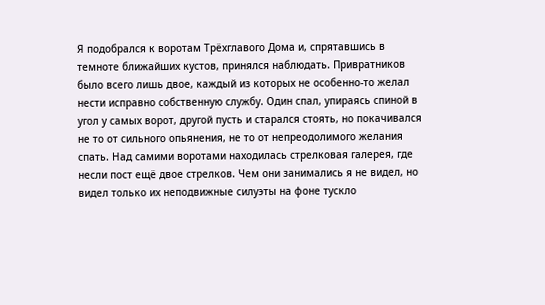Я подобрался к воротам Трёхглавого Дома и, спрятавшись в темноте ближайших кустов, принялся наблюдать. Привратников было всего лишь двое, каждый из которых не особенно-то желал нести исправно собственную службу. Один спал, упираясь спиной в угол у самых ворот, другой пусть и старался стоять, но покачивался не то от сильного опьянения, не то от непреодолимого желания спать. Над самими воротами находилась стрелковая галерея, где несли пост ещё двое стрелков. Чем они занимались я не видел, но видел только их неподвижные силуэты на фоне тускло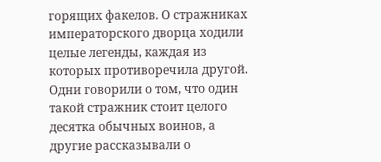горящих факелов. О стражниках императорского дворца ходили целые легенды, каждая из которых противоречила другой. Одни говорили о том, что один такой стражник стоит целого десятка обычных воинов, а другие рассказывали о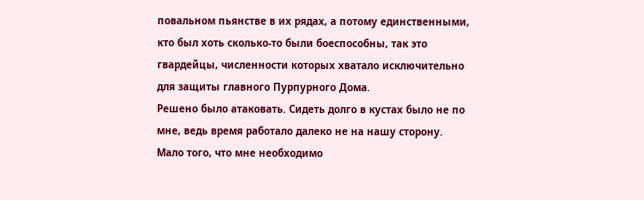повальном пьянстве в их рядах, а потому единственными, кто был хоть сколько-то были боеспособны, так это гвардейцы, численности которых хватало исключительно для защиты главного Пурпурного Дома.
Решено было атаковать. Сидеть долго в кустах было не по мне, ведь время работало далеко не на нашу сторону. Мало того, что мне необходимо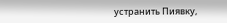устранить Пиявку,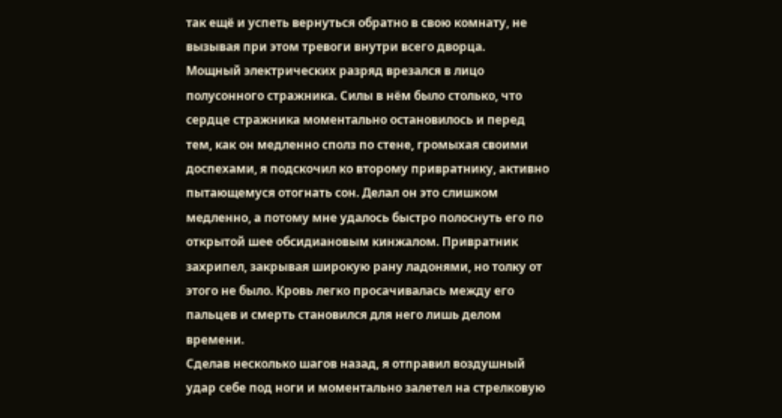так ещё и успеть вернуться обратно в свою комнату, не вызывая при этом тревоги внутри всего дворца.
Мощный электрических разряд врезался в лицо полусонного стражника. Силы в нём было столько, что сердце стражника моментально остановилось и перед тем, как он медленно сполз по стене, громыхая своими доспехами, я подскочил ко второму привратнику, активно пытающемуся отогнать сон. Делал он это слишком медленно, а потому мне удалось быстро полоснуть его по открытой шее обсидиановым кинжалом. Привратник захрипел, закрывая широкую рану ладонями, но толку от этого не было. Кровь легко просачивалась между его пальцев и смерть становился для него лишь делом времени.
Сделав несколько шагов назад, я отправил воздушный удар себе под ноги и моментально залетел на стрелковую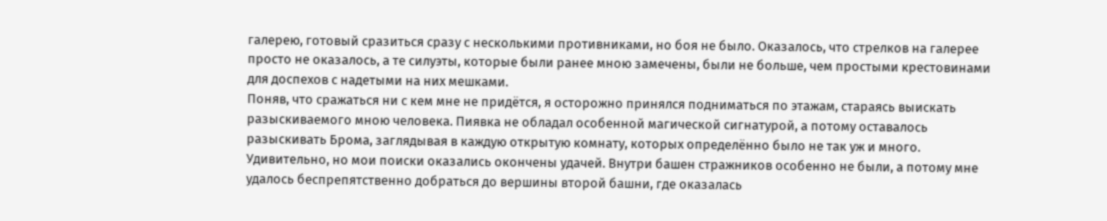галерею, готовый сразиться сразу с несколькими противниками, но боя не было. Оказалось, что стрелков на галерее просто не оказалось, а те силуэты, которые были ранее мною замечены, были не больше, чем простыми крестовинами для доспехов с надетыми на них мешками.
Поняв, что сражаться ни с кем мне не придётся, я осторожно принялся подниматься по этажам, стараясь выискать разыскиваемого мною человека. Пиявка не обладал особенной магической сигнатурой, а потому оставалось разыскивать Брома, заглядывая в каждую открытую комнату, которых определённо было не так уж и много.
Удивительно, но мои поиски оказались окончены удачей. Внутри башен стражников особенно не были, а потому мне удалось беспрепятственно добраться до вершины второй башни, где оказалась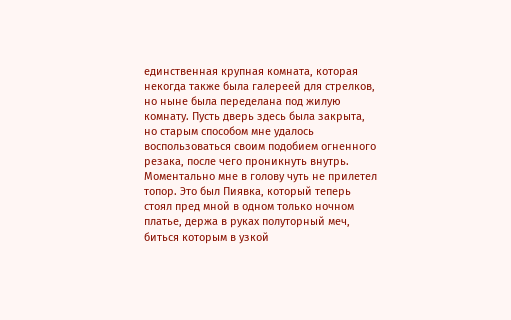единственная крупная комната, которая некогда также была галереей для стрелков, но ныне была переделана под жилую комнату. Пусть дверь здесь была закрыта, но старым способом мне удалось воспользоваться своим подобием огненного резака, после чего проникнуть внутрь.
Моментально мне в голову чуть не прилетел топор. Это был Пиявка, который теперь стоял пред мной в одном только ночном платье, держа в руках полуторный меч, биться которым в узкой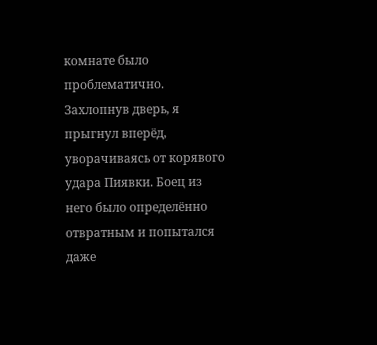комнате было проблематично. Захлопнув дверь, я прыгнул вперёд, уворачиваясь от корявого удара Пиявки. Боец из него было определённо отвратным и попытался даже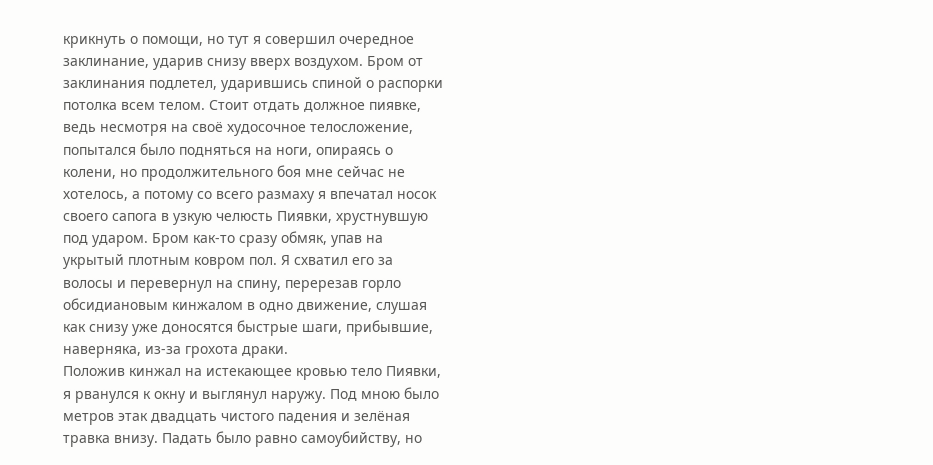крикнуть о помощи, но тут я совершил очередное заклинание, ударив снизу вверх воздухом. Бром от заклинания подлетел, ударившись спиной о распорки потолка всем телом. Стоит отдать должное пиявке, ведь несмотря на своё худосочное телосложение, попытался было подняться на ноги, опираясь о колени, но продолжительного боя мне сейчас не хотелось, а потому со всего размаху я впечатал носок своего сапога в узкую челюсть Пиявки, хрустнувшую под ударом. Бром как-то сразу обмяк, упав на укрытый плотным ковром пол. Я схватил его за волосы и перевернул на спину, перерезав горло обсидиановым кинжалом в одно движение, слушая как снизу уже доносятся быстрые шаги, прибывшие, наверняка, из-за грохота драки.
Положив кинжал на истекающее кровью тело Пиявки, я рванулся к окну и выглянул наружу. Под мною было метров этак двадцать чистого падения и зелёная травка внизу. Падать было равно самоубийству, но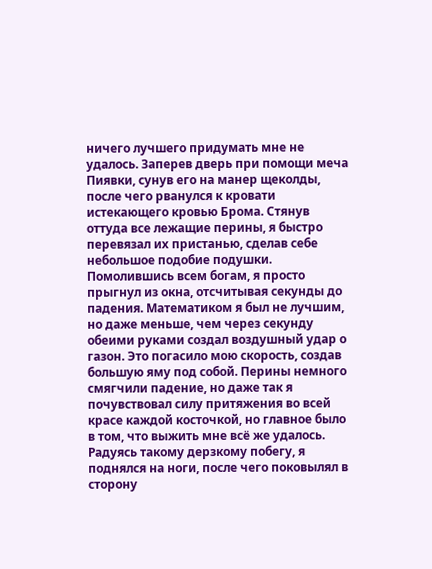ничего лучшего придумать мне не удалось. Заперев дверь при помощи меча Пиявки, сунув его на манер щеколды, после чего рванулся к кровати истекающего кровью Брома. Стянув оттуда все лежащие перины, я быстро перевязал их пристанью, сделав себе небольшое подобие подушки. Помолившись всем богам, я просто прыгнул из окна, отсчитывая секунды до падения. Математиком я был не лучшим, но даже меньше, чем через секунду обеими руками создал воздушный удар о газон. Это погасило мою скорость, создав большую яму под собой. Перины немного смягчили падение, но даже так я почувствовал силу притяжения во всей красе каждой косточкой, но главное было в том, что выжить мне всё же удалось.
Радуясь такому дерзкому побегу, я поднялся на ноги, после чего поковылял в сторону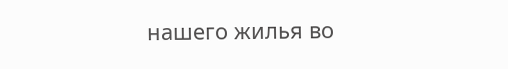нашего жилья во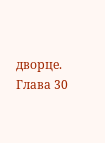дворце.
Глава 30